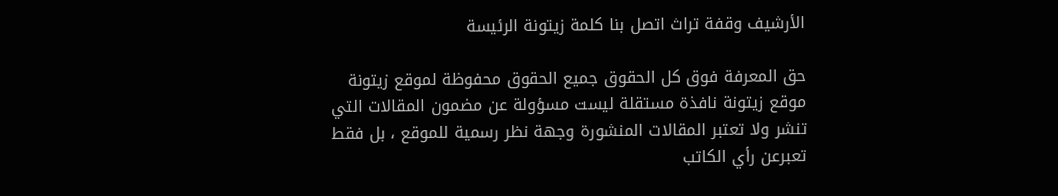الأرشيف وقفة تراث اتصل بنا كلمة زيتونة الرئيسة

حق المعرفة فوق كل الحقوق جميع الحقوق محفوظة لموقع زيتونة موقع زيتونة نافذة مستقلة ليست مسؤولة عن مضمون المقالات التي تنشر ولا تعتبر المقالات المنشورة وجهة نظر رسمية للموقع ، بل فقط تعبرعن رأي الكاتب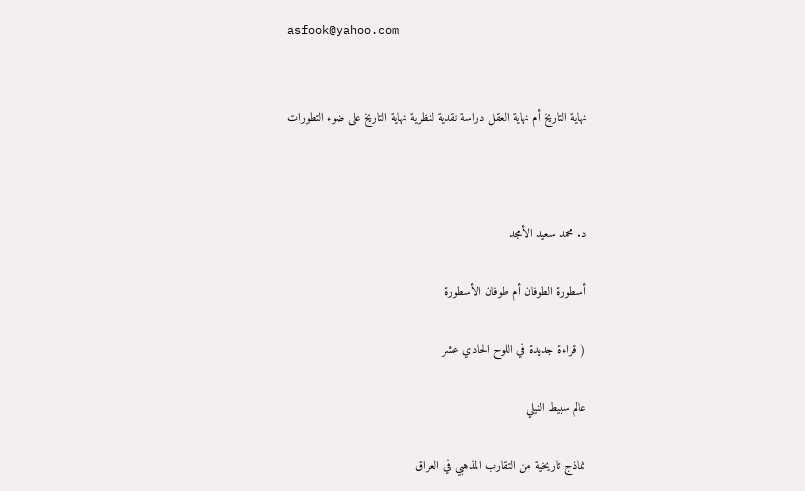asfook@yahoo.com


نهاية التاريخ أم نهاية العقل دراسة نقدية لنظرية نهاية التاريخ على ضوء التطورات



د. محمد سعيد الأمجد

أسطورة الطوفان أم طوفان الأسطورة

( قراءة جديدة في اللوح الحادي عشر

عالم سبيط النيلي

نماذج تاريخية من التقارب المذهبي في العراق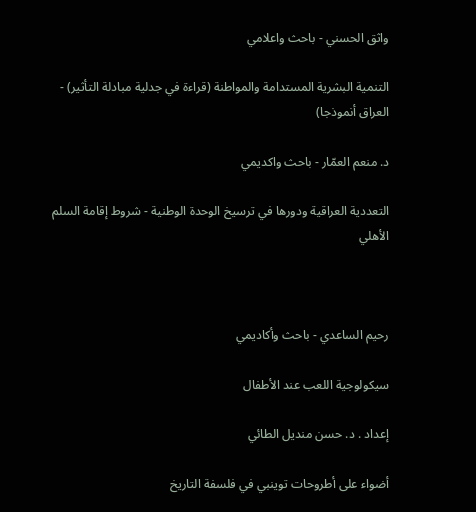واثق الحسني - باحث واعلامي

التنمية البشرية المستدامة والمواطنة (قراءة في جدلية مبادلة التأثير) - العراق أنموذجا)

د. منعم العمّار - باحث واكديمي

التعددية العراقية ودورها في ترسيخ الوحدة الوطنية - شروط إقامة السلم الأهلي



رحيم الساعدي - باحث وأكاديمي

سيكولوجية اللعب عند الأطفال

إعداد . د. حسن منديل الطائي

أضواء على أطروحات توينبي في فلسفة التاريخ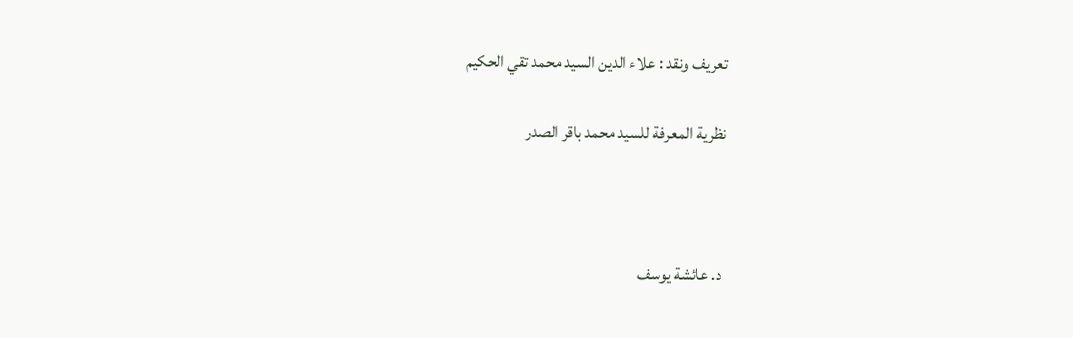تعريف ونقد : علاء الدين السيد محمد تقي الحكيم

نظرية المعرفة للسيد محمد باقر الصدر



 د. عائشة يوسف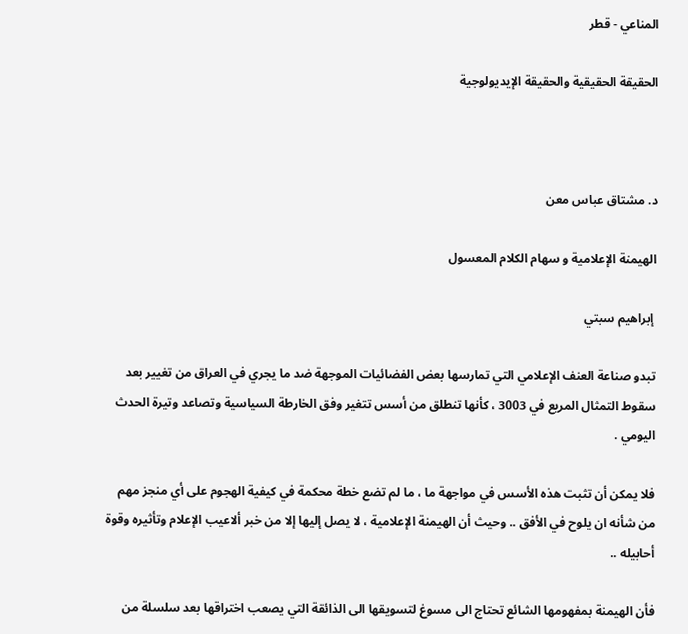المناعي - قطر

الحقيقة الحقيقية والحقيقة الإيديولوجية



د. مشتاق عباس معن

الهيمنة الإعلامية و سهام الكلام المعسول

 إبراهيم سبتي

تبدو صناعة العنف الإعلامي التي تمارسها بعض الفضائيات الموجهة ضد ما يجري في العراق من تغيير بعد سقوط التمثال المريع في 3003 ، كأنها تنطلق من أسس تتغير وفق الخارطة السياسية وتصاعد وتيرة الحدث اليومي .

فلا يمكن أن تثبت هذه الأسس في مواجهة ما ، ما لم تضع خطة محكمة في كيفية الهجوم على أي منجز مهم من شأنه ان يلوح في الأفق .. وحيث أن الهيمنة الإعلامية ، لا يصل إليها إلا من خبر ألاعيب الإعلام وتأثيره وقوة أحابيله ..

فأن الهيمنة بمفهومها الشائع تحتاج الى مسوغ لتسويقها الى الذائقة التي يصعب اختراقها بعد سلسلة من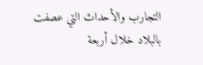التجارب والأحداث التي عصفت بالبلاد خلال أربعة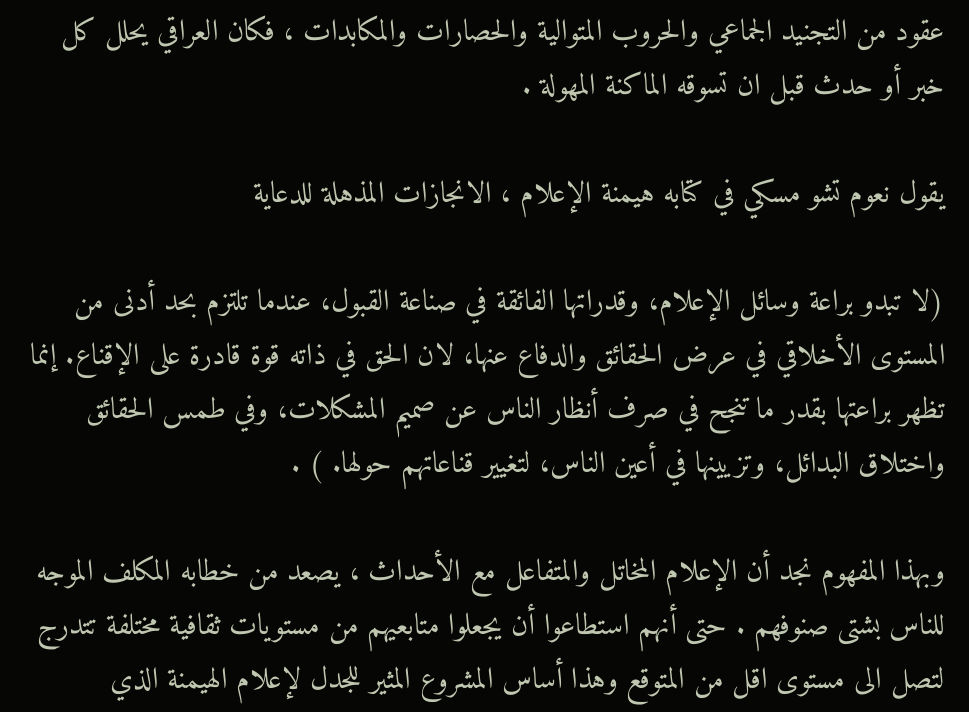عقود من التجنيد الجماعي والحروب المتوالية والحصارات والمكابدات ، فكان العراقي يحلل كل خبر أو حدث قبل ان تسوقه الماكنة المهولة .

يقول نعوم تشو مسكي في كتابه هيمنة الإعلام ، الانجازات المذهلة للدعاية

(لا تبدو براعة وسائل الإعلام، وقدراتها الفائقة في صناعة القبول، عندما تلتزم بحد أدنى من المستوى الأخلاقي في عرض الحقائق والدفاع عنها، لان الحق في ذاته قوة قادرة على الإقناع. إنما تظهر براعتها بقدر ما تنجح في صرف أنظار الناس عن صميم المشكلات، وفي طمس الحقائق واختلاق البدائل، وتزيينها في أعين الناس، لتغيير قناعاتهم حولها. ) .

وبهذا المفهوم نجد أن الإعلام المخاتل والمتفاعل مع الأحداث ، يصعد من خطابه المكلف الموجه للناس بشتى صنوفهم . حتى أنهم استطاعوا أن يجعلوا متابعيهم من مستويات ثقافية مختلفة تتدرج لتصل الى مستوى اقل من المتوقع وهذا أساس المشروع المثير للجدل لإعلام الهيمنة الذي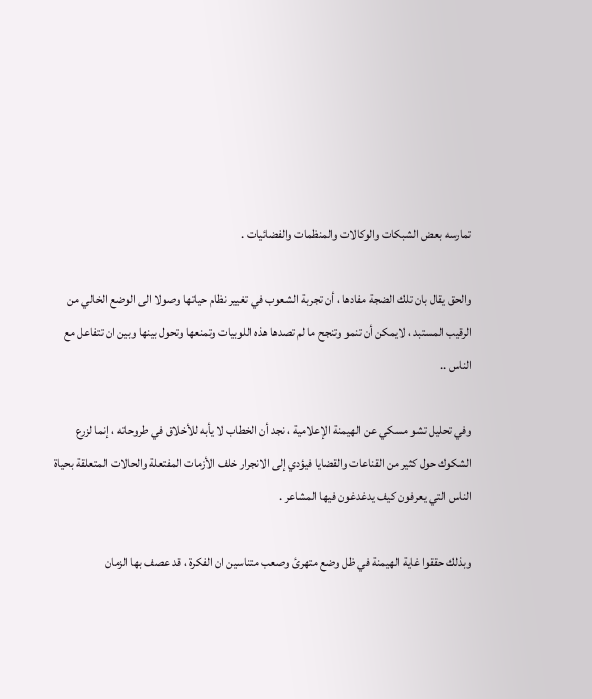تمارسه بعض الشبكات والوكالات والمنظمات والفضائيات .

والحق يقال بان تلك الضجة مفادها ، أن تجربة الشعوب في تغيير نظام حياتها وصولا الى الوضع الخالي من الرقيب المستبد ، لايمكن أن تنمو وتنجح ما لم تصدها هذه اللوبيات وتمنعها وتحول بينها وبين ان تتفاعل مع الناس ..

وفي تحليل تشو مسكي عن الهيمنة الإعلامية ، نجد أن الخطاب لا يأبه للأخلاق في طروحاته ، إنما لزرع الشكوك حول كثير من القناعات والقضايا فيؤدي إلى الانجرار خلف الأزمات المفتعلة والحالات المتعلقة بحياة الناس التي يعرفون كيف يدغدغون فيها المشاعر .

وبذلك حققوا غاية الهيمنة في ظل وضع متهرئ وصعب متناسين ان الفكرة ، قد عصف بها الزمان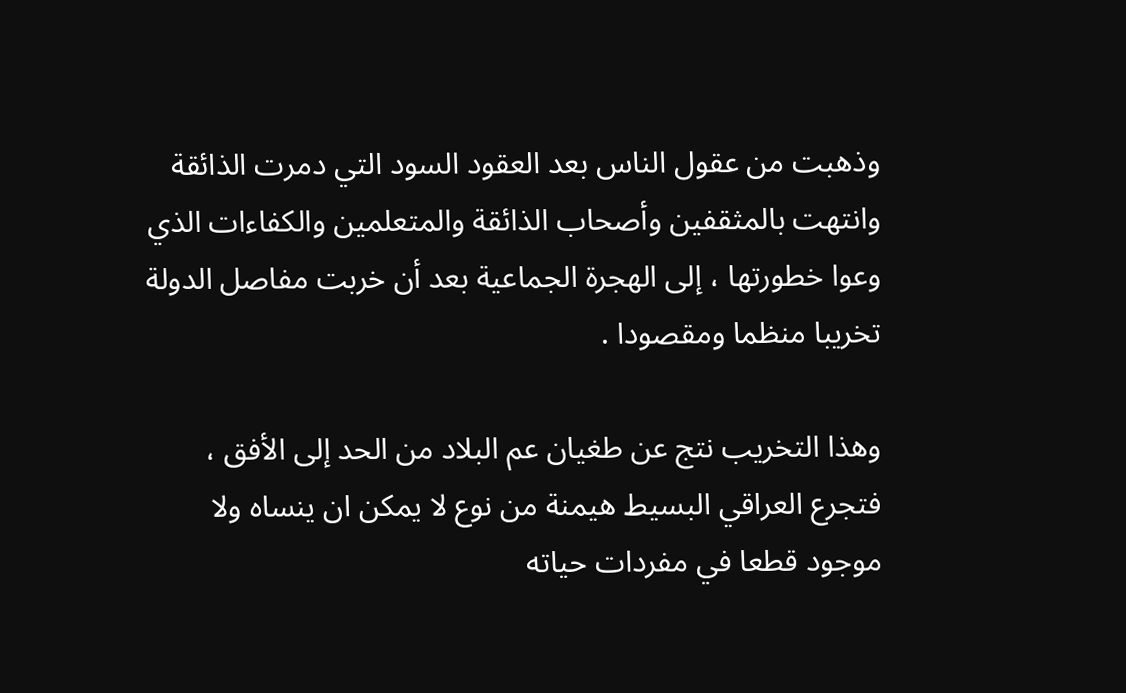وذهبت من عقول الناس بعد العقود السود التي دمرت الذائقة وانتهت بالمثقفين وأصحاب الذائقة والمتعلمين والكفاءات الذي وعوا خطورتها ، إلى الهجرة الجماعية بعد أن خربت مفاصل الدولة تخريبا منظما ومقصودا .

وهذا التخريب نتج عن طغيان عم البلاد من الحد إلى الأفق ، فتجرع العراقي البسيط هيمنة من نوع لا يمكن ان ينساه ولا موجود قطعا في مفردات حياته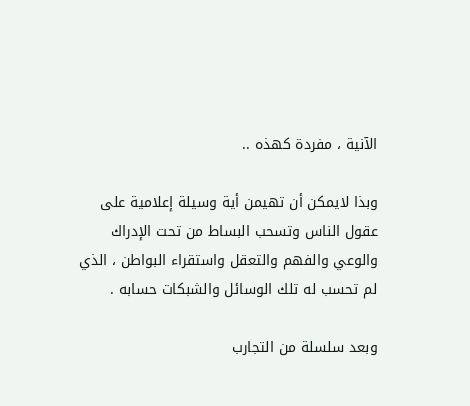الآنية ، مفردة كهذه ..

وبذا لايمكن أن تهيمن أية وسيلة إعلامية على عقول الناس وتسحب البساط من تحت الإدراك والوعي والفهم والتعقل واستقراء البواطن ، الذي لم تحسب له تلك الوسائل والشبكات حسابه .

وبعد سلسلة من التجارب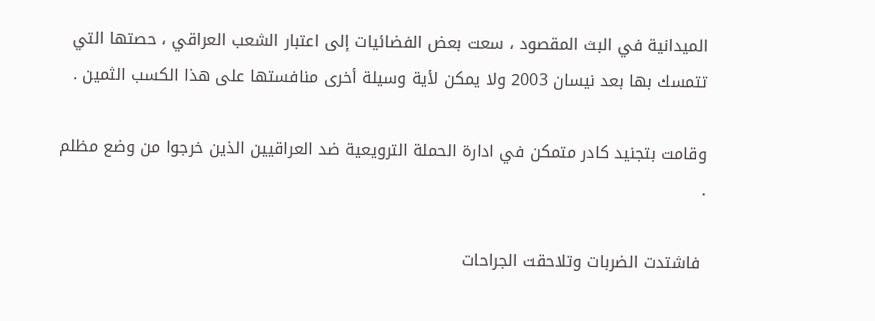الميدانية في البث المقصود ، سعت بعض الفضائيات إلى اعتبار الشعب العراقي ، حصتها التي تتمسك بها بعد نيسان 2003 ولا يمكن لأية وسيلة أخرى منافستها على هذا الكسب الثمين .

وقامت بتجنيد كادر متمكن في ادارة الحملة الترويعية ضد العراقيين الذين خرجوا من وضع مظلم .

 فاشتدت الضربات وتلاحقت الجراحات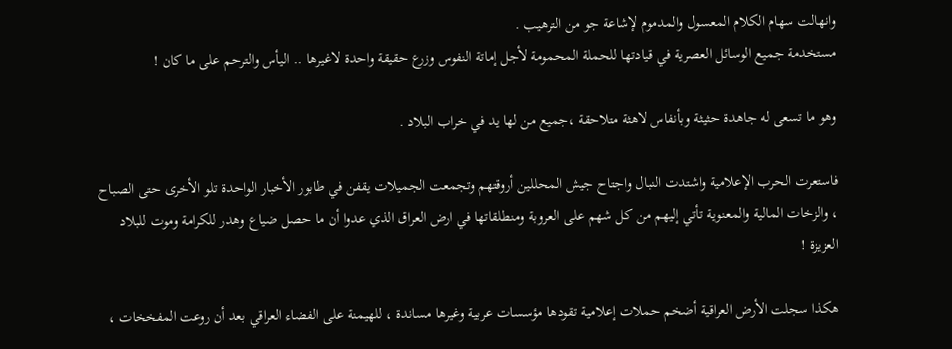وانهالت سهام الكلام المعسول والمدموم لإشاعة جو من الترهيب .
مستخدمة جميع الوسائل العصرية في قيادتها للحملة المحمومة لأجل إماتة النفوس وزرع حقيقة واحدة لاغيرها .. اليأس والترحم على ما كان !

وهو ما تسعى له جاهدة حثيثة وبأنفاس لاهثة متلاحقة ،جميع من لها يد في خراب البلاد .

فاستعرت الحرب الإعلامية واشتدت النبال واجتاح جيش المحللين أروقتهم وتجمعت الجميلات يقفن في طابور الأخبار الواحدة تلو الأخرى حتى الصباح ، والزخات المالية والمعنوية تأتي إليهم من كل شهم على العروبة ومنطلقاتها في ارض العراق الذي عدوا أن ما حصل ضياع وهدر للكرامة وموت للبلاد العزيزة !

هكذا سجلت الأرض العراقية أضخم حملات إعلامية تقودها مؤسسات عربية وغيرها مساندة ، للهيمنة على الفضاء العراقي بعد أن روعت المفخخات ،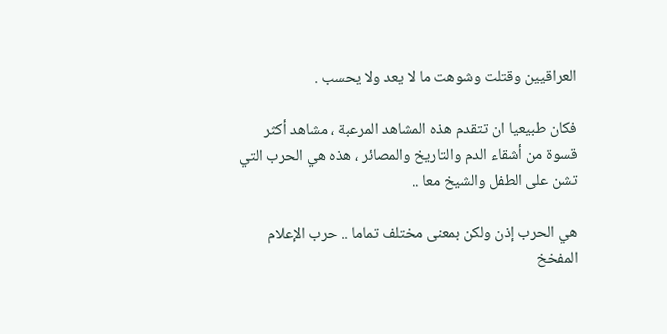العراقيين وقتلت وشوهت ما لا يعد ولا يحسب .

فكان طبيعيا ان تتقدم هذه المشاهد المرعبة ، مشاهد أكثر قسوة من أشقاء الدم والتاريخ والمصائر ، هذه هي الحرب التي تشن على الطفل والشيخ معا ..

هي الحرب إذن ولكن بمعنى مختلف تماما .. حرب الإعلام المفخخ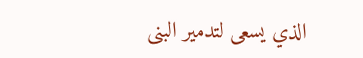الذي يسعى لتدمير البنى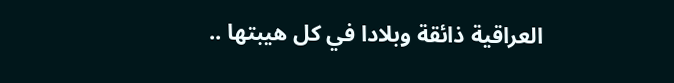العراقية ذائقة وبلادا في كل هيبتها ..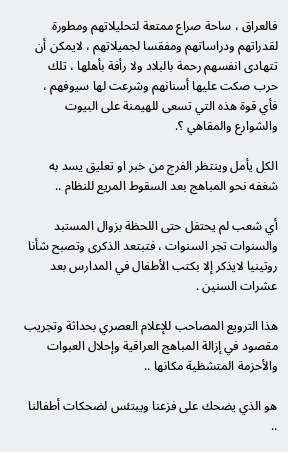فالعراق ، ساحة صراع ممتعة لتحليلاتهم ومطورة لقدراتهم ودراساتهم ومفقسا لجميلاتهم ، لايمكن أن تتهادى انفسهم رحمة بالبلاد ولا رأفة بأهلها ، تلك حرب صكت عليها أسنانهم وشرعت لها سيوفهم ، فأي قوة هذه التي تسعى للهيمنة على البيوت والشوارع والمقاهي ؟.

الكل يأمل وينتظر الفرج من خبر او تعليق يسد به شغفه نحو المباهج بعد السقوط المريع للنظام ..

أي شعب لم يحتفل حتى اللحظة بزوال المستبد والسنوات تجر السنوات ، فتبتعد الذكرى وتصبح شأنا روتينيا لايذكر إلا بكتب الأطفال في المدارس بعد عشرات السنين .

هذا الترويع المصاحب للإعلام العصري بحداثة وتجريب مقصود في إزالة المباهج العراقية وإحلال العبوات والأحزمة المتشظية مكانها ..

هو الذي يضحك على فزعنا ويبتئس لضحكات أطفالنا ..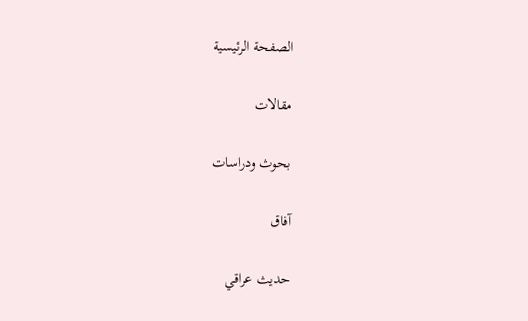الصفحة الرئيسية

مقالات

بحوث ودراسات

آفاق

حديث عراقي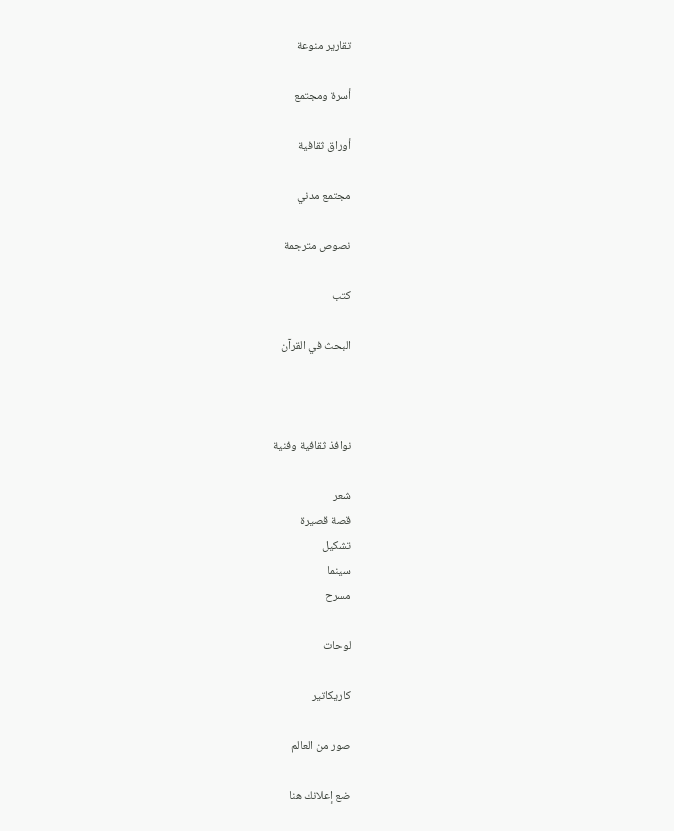تقارير منوعة

أسرة ومجتمع

أوراق ثقافية

مجتمع مدني

نصوص مترجمة

كتب

البحث في القرآن



نوافذ ثقافية وفنية

شعر
قصة قصيرة
تشكيل
سينما
مسرح

لوحات

كاريكاتير

صور من العالم

ضع إعلانك هنا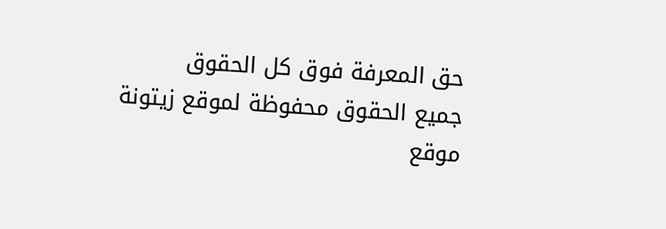حق المعرفة فوق كل الحقوق
جميع الحقوق محفوظة لموقع زيتونة
موقع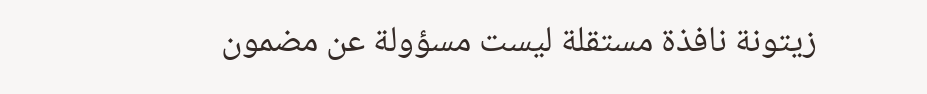زيتونة نافذة مستقلة ليست مسؤولة عن مضمون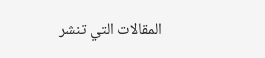المقالات التي تنشر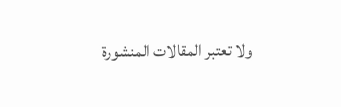ولا تعتبر المقالات المنشورة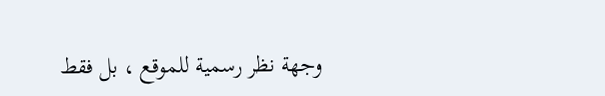وجهة نظر رسمية للموقع ، بل فقط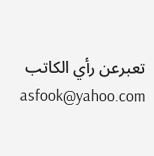تعبرعن رأي الكاتب
asfook@yahoo.com